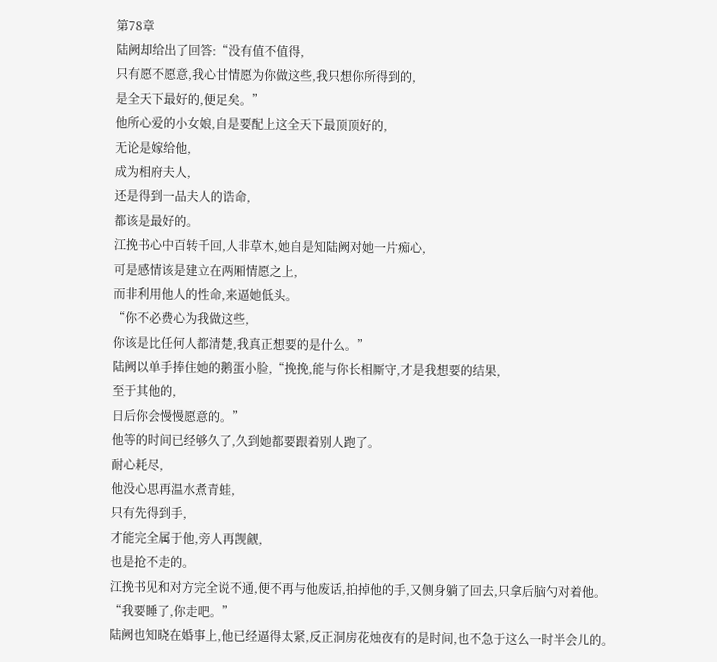第78章
陆阙却给出了回答:“没有值不值得,
只有愿不愿意,我心甘情愿为你做这些,我只想你所得到的,
是全天下最好的,便足矣。”
他所心爱的小女娘,自是要配上这全天下最顶顶好的,
无论是嫁给他,
成为相府夫人,
还是得到一品夫人的诰命,
都该是最好的。
江挽书心中百转千回,人非草木,她自是知陆阙对她一片痴心,
可是感情该是建立在两厢情愿之上,
而非利用他人的性命,来逼她低头。
“你不必费心为我做这些,
你该是比任何人都清楚,我真正想要的是什么。”
陆阙以单手捧住她的鹅蛋小脸,“挽挽,能与你长相厮守,才是我想要的结果,
至于其他的,
日后你会慢慢愿意的。”
他等的时间已经够久了,久到她都要跟着别人跑了。
耐心耗尽,
他没心思再温水煮青蛙,
只有先得到手,
才能完全属于他,旁人再觊觎,
也是抢不走的。
江挽书见和对方完全说不通,便不再与他废话,拍掉他的手,又侧身躺了回去,只拿后脑勺对着他。
“我要睡了,你走吧。”
陆阙也知晓在婚事上,他已经逼得太紧,反正洞房花烛夜有的是时间,也不急于这么一时半会儿的。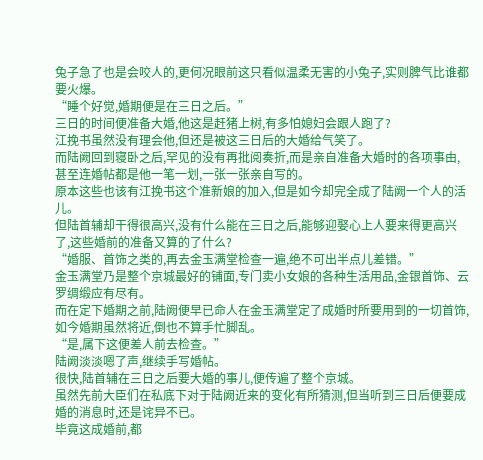兔子急了也是会咬人的,更何况眼前这只看似温柔无害的小兔子,实则脾气比谁都要火爆。
“睡个好觉,婚期便是在三日之后。”
三日的时间便准备大婚,他这是赶猪上树,有多怕媳妇会跟人跑了?
江挽书虽然没有理会他,但还是被这三日后的大婚给气笑了。
而陆阙回到寝卧之后,罕见的没有再批阅奏折,而是亲自准备大婚时的各项事由,甚至连婚帖都是他一笔一划,一张一张亲自写的。
原本这些也该有江挽书这个准新娘的加入,但是如今却完全成了陆阙一个人的活儿。
但陆首辅却干得很高兴,没有什么能在三日之后,能够迎娶心上人要来得更高兴了,这些婚前的准备又算的了什么?
“婚服、首饰之类的,再去金玉满堂检查一遍,绝不可出半点儿差错。”
金玉满堂乃是整个京城最好的铺面,专门卖小女娘的各种生活用品,金银首饰、云罗绸缎应有尽有。
而在定下婚期之前,陆阙便早已命人在金玉满堂定了成婚时所要用到的一切首饰,如今婚期虽然将近,倒也不算手忙脚乱。
“是,属下这便差人前去检查。”
陆阙淡淡嗯了声,继续手写婚帖。
很快,陆首辅在三日之后要大婚的事儿,便传遍了整个京城。
虽然先前大臣们在私底下对于陆阙近来的变化有所猜测,但当听到三日后便要成婚的消息时,还是诧异不已。
毕竟这成婚前,都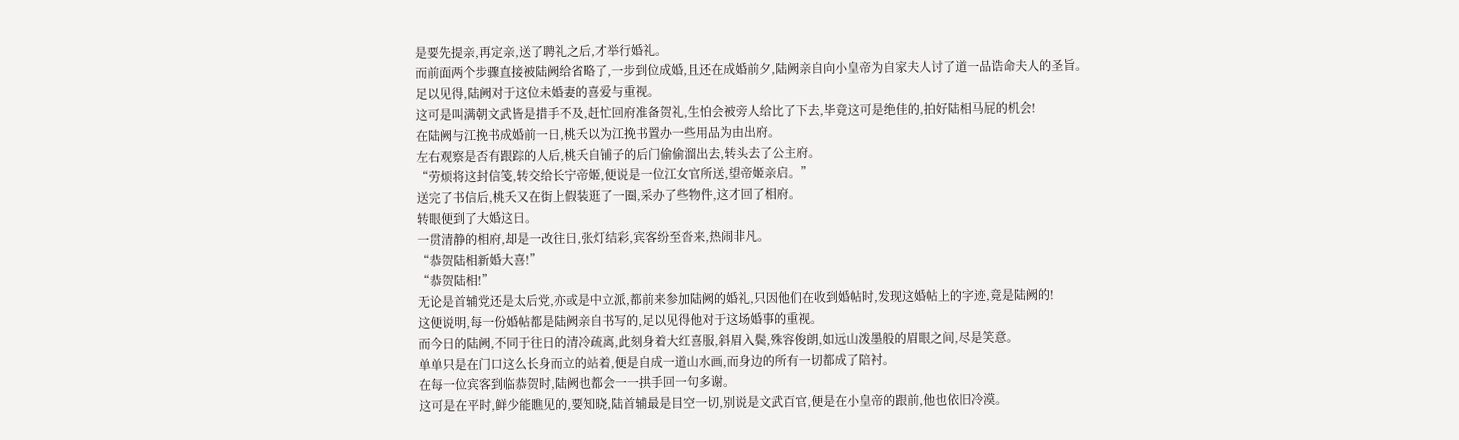是要先提亲,再定亲,送了聘礼之后,才举行婚礼。
而前面两个步骤直接被陆阙给省略了,一步到位成婚,且还在成婚前夕,陆阙亲自向小皇帝为自家夫人讨了道一品诰命夫人的圣旨。
足以见得,陆阙对于这位未婚妻的喜爱与重视。
这可是叫满朝文武皆是措手不及,赶忙回府准备贺礼,生怕会被旁人给比了下去,毕竟这可是绝佳的,拍好陆相马屁的机会!
在陆阙与江挽书成婚前一日,桃夭以为江挽书置办一些用品为由出府。
左右观察是否有跟踪的人后,桃夭自铺子的后门偷偷溜出去,转头去了公主府。
“劳烦将这封信笺,转交给长宁帝姬,便说是一位江女官所送,望帝姬亲启。”
送完了书信后,桃夭又在街上假装逛了一圈,采办了些物件,这才回了相府。
转眼便到了大婚这日。
一贯清静的相府,却是一改往日,张灯结彩,宾客纷至沓来,热闹非凡。
“恭贺陆相新婚大喜!”
“恭贺陆相!”
无论是首辅党还是太后党,亦或是中立派,都前来参加陆阙的婚礼,只因他们在收到婚帖时,发现这婚帖上的字迹,竟是陆阙的!
这便说明,每一份婚帖都是陆阙亲自书写的,足以见得他对于这场婚事的重视。
而今日的陆阙,不同于往日的清冷疏离,此刻身着大红喜服,斜眉入鬓,殊容俊朗,如远山泼墨般的眉眼之间,尽是笑意。
单单只是在门口这么长身而立的站着,便是自成一道山水画,而身边的所有一切都成了陪衬。
在每一位宾客到临恭贺时,陆阙也都会一一拱手回一句多谢。
这可是在平时,鲜少能瞧见的,要知晓,陆首辅最是目空一切,别说是文武百官,便是在小皇帝的跟前,他也依旧冷漠。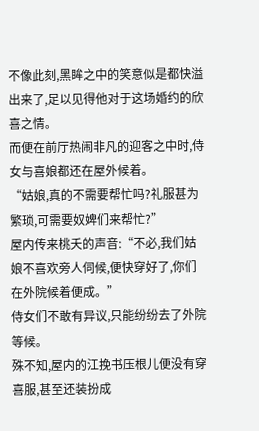不像此刻,黑眸之中的笑意似是都快溢出来了,足以见得他对于这场婚约的欣喜之情。
而便在前厅热闹非凡的迎客之中时,侍女与喜娘都还在屋外候着。
“姑娘,真的不需要帮忙吗?礼服甚为繁琐,可需要奴婢们来帮忙?”
屋内传来桃夭的声音:“不必,我们姑娘不喜欢旁人伺候,便快穿好了,你们在外院候着便成。”
侍女们不敢有异议,只能纷纷去了外院等候。
殊不知,屋内的江挽书压根儿便没有穿喜服,甚至还装扮成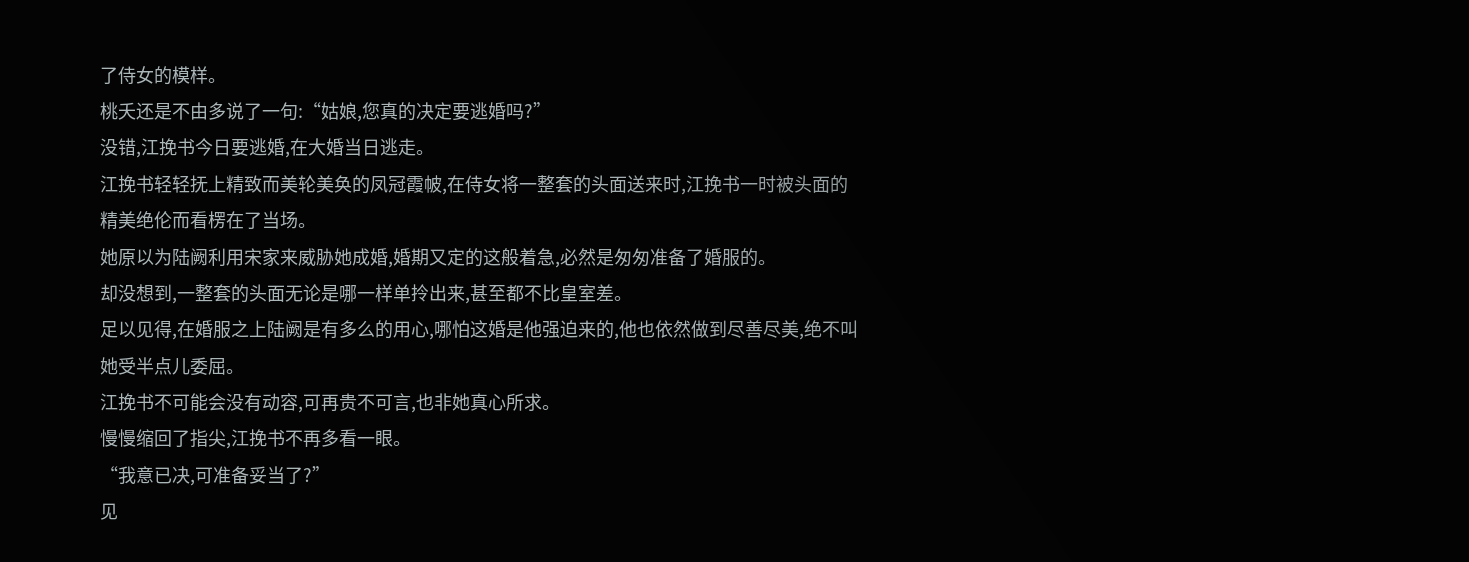了侍女的模样。
桃夭还是不由多说了一句:“姑娘,您真的决定要逃婚吗?”
没错,江挽书今日要逃婚,在大婚当日逃走。
江挽书轻轻抚上精致而美轮美奂的凤冠霞帔,在侍女将一整套的头面送来时,江挽书一时被头面的精美绝伦而看楞在了当场。
她原以为陆阙利用宋家来威胁她成婚,婚期又定的这般着急,必然是匆匆准备了婚服的。
却没想到,一整套的头面无论是哪一样单拎出来,甚至都不比皇室差。
足以见得,在婚服之上陆阙是有多么的用心,哪怕这婚是他强迫来的,他也依然做到尽善尽美,绝不叫她受半点儿委屈。
江挽书不可能会没有动容,可再贵不可言,也非她真心所求。
慢慢缩回了指尖,江挽书不再多看一眼。
“我意已决,可准备妥当了?”
见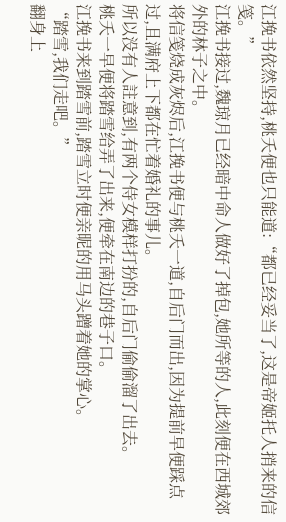江挽书依然坚持,桃夭便也只能道:“都已经妥当了,这是帝姬托人捎来的信笺。”
江挽书接过,魏琼月已经暗中命人做好了掉包,她所等的人,此刻便在西城郊外的林子之中。
将信笺烧成灰烬后,江挽书便与桃夭一道,自后门而出,因为提前早便踩点过,且满府上下都在忙着婚礼的事儿。
所以没有人註意到,有两个侍女模样打扮的,自后门偷偷溜了出去。
桃夭一早便将踏雪给弄了出来,便牵在南边的巷子口。
江挽书来到踏雪前,踏雪立时便亲昵的用马头蹭着她的掌心。
“踏雪,我们走吧。”
翻身上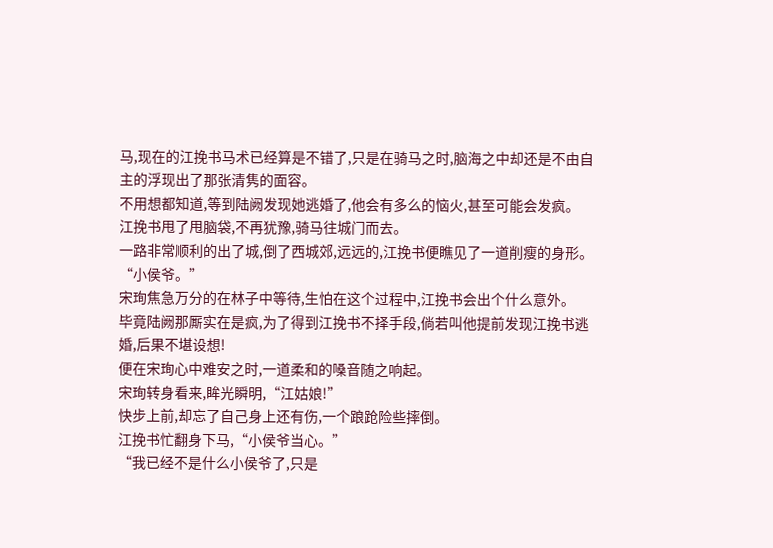马,现在的江挽书马术已经算是不错了,只是在骑马之时,脑海之中却还是不由自主的浮现出了那张清隽的面容。
不用想都知道,等到陆阙发现她逃婚了,他会有多么的恼火,甚至可能会发疯。
江挽书甩了甩脑袋,不再犹豫,骑马往城门而去。
一路非常顺利的出了城,倒了西城郊,远远的,江挽书便瞧见了一道削瘦的身形。
“小侯爷。”
宋珣焦急万分的在林子中等待,生怕在这个过程中,江挽书会出个什么意外。
毕竟陆阙那厮实在是疯,为了得到江挽书不择手段,倘若叫他提前发现江挽书逃婚,后果不堪设想!
便在宋珣心中难安之时,一道柔和的嗓音随之响起。
宋珣转身看来,眸光瞬明,“江姑娘!”
快步上前,却忘了自己身上还有伤,一个踉跄险些摔倒。
江挽书忙翻身下马,“小侯爷当心。”
“我已经不是什么小侯爷了,只是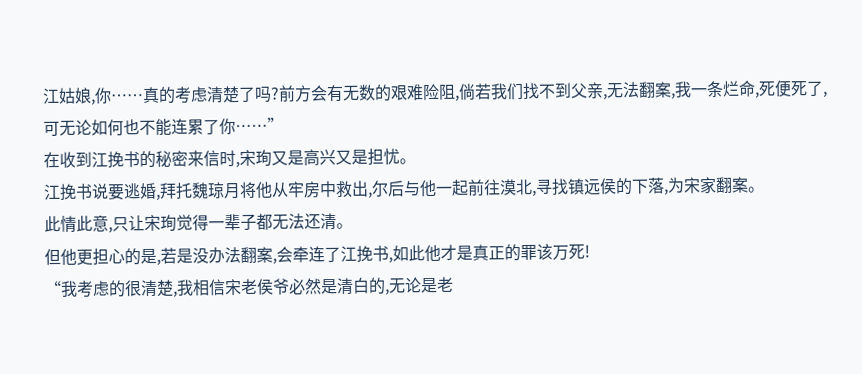江姑娘,你……真的考虑清楚了吗?前方会有无数的艰难险阻,倘若我们找不到父亲,无法翻案,我一条烂命,死便死了,可无论如何也不能连累了你……”
在收到江挽书的秘密来信时,宋珣又是高兴又是担忧。
江挽书说要逃婚,拜托魏琼月将他从牢房中救出,尔后与他一起前往漠北,寻找镇远侯的下落,为宋家翻案。
此情此意,只让宋珣觉得一辈子都无法还清。
但他更担心的是,若是没办法翻案,会牵连了江挽书,如此他才是真正的罪该万死!
“我考虑的很清楚,我相信宋老侯爷必然是清白的,无论是老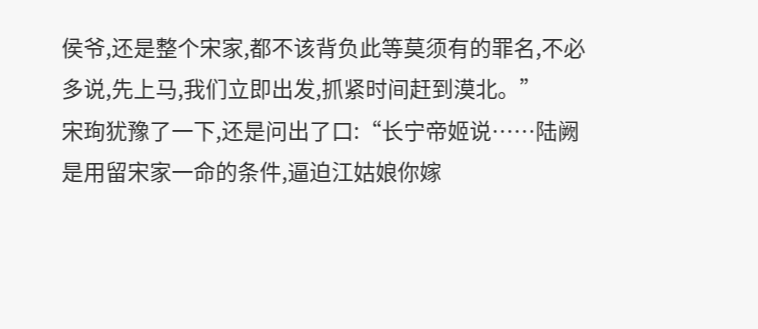侯爷,还是整个宋家,都不该背负此等莫须有的罪名,不必多说,先上马,我们立即出发,抓紧时间赶到漠北。”
宋珣犹豫了一下,还是问出了口:“长宁帝姬说……陆阙是用留宋家一命的条件,逼迫江姑娘你嫁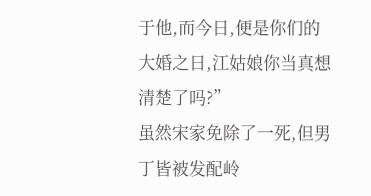于他,而今日,便是你们的大婚之日,江姑娘你当真想清楚了吗?”
虽然宋家免除了一死,但男丁皆被发配岭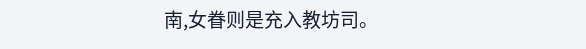南,女眷则是充入教坊司。